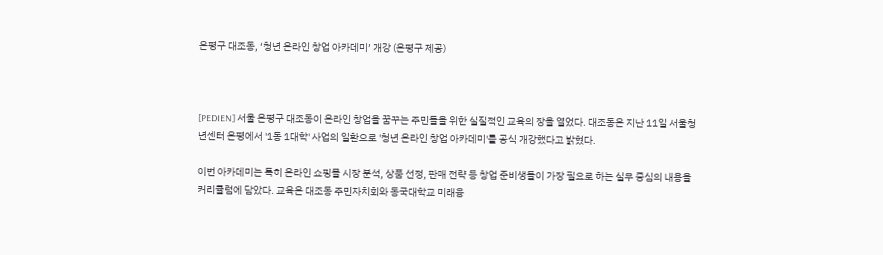은평구 대조동, ‘청년 온라인 창업 아카데미’ 개강 (은평구 제공)



[PEDIEN] 서울 은평구 대조동이 온라인 창업을 꿈꾸는 주민들을 위한 실질적인 교육의 장을 열었다. 대조동은 지난 11일 서울청년센터 은평에서 '1동 1대학' 사업의 일환으로 '청년 온라인 창업 아카데미'를 공식 개강했다고 밝혔다.

이번 아카데미는 특히 온라인 쇼핑몰 시장 분석, 상품 선정, 판매 전략 등 창업 준비생들이 가장 필요로 하는 실무 중심의 내용을 커리큘럼에 담았다. 교육은 대조동 주민자치회와 동국대학교 미래융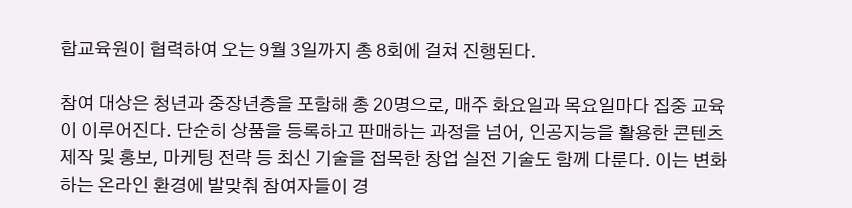합교육원이 협력하여 오는 9월 3일까지 총 8회에 걸쳐 진행된다.

참여 대상은 청년과 중장년층을 포함해 총 20명으로, 매주 화요일과 목요일마다 집중 교육이 이루어진다. 단순히 상품을 등록하고 판매하는 과정을 넘어, 인공지능을 활용한 콘텐츠 제작 및 홍보, 마케팅 전략 등 최신 기술을 접목한 창업 실전 기술도 함께 다룬다. 이는 변화하는 온라인 환경에 발맞춰 참여자들이 경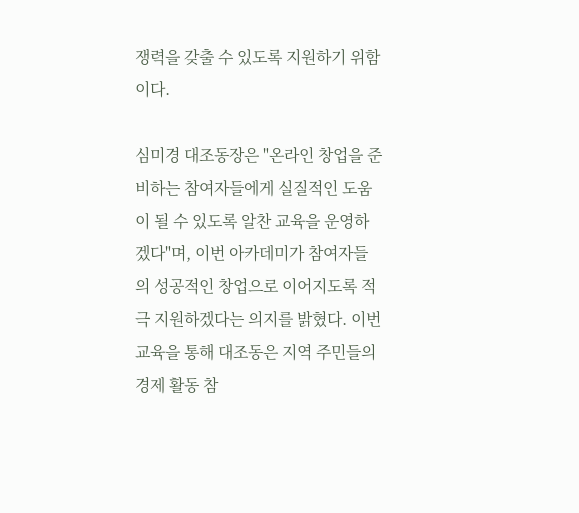쟁력을 갖출 수 있도록 지원하기 위함이다.

심미경 대조동장은 "온라인 창업을 준비하는 참여자들에게 실질적인 도움이 될 수 있도록 알찬 교육을 운영하겠다"며, 이번 아카데미가 참여자들의 성공적인 창업으로 이어지도록 적극 지원하겠다는 의지를 밝혔다. 이번 교육을 통해 대조동은 지역 주민들의 경제 활동 참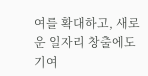여를 확대하고, 새로운 일자리 창출에도 기여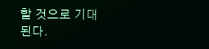할 것으로 기대된다.